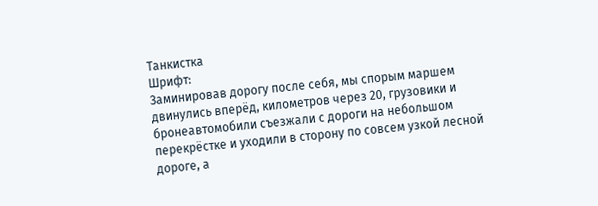Танкистка
Шрифт:
Заминировав дорогу после себя, мы спорым маршем двинулись вперёд, километров через 20, грузовики и бронеавтомобили съезжали с дороги на небольшом перекрёстке и уходили в сторону по совсем узкой лесной дороге, а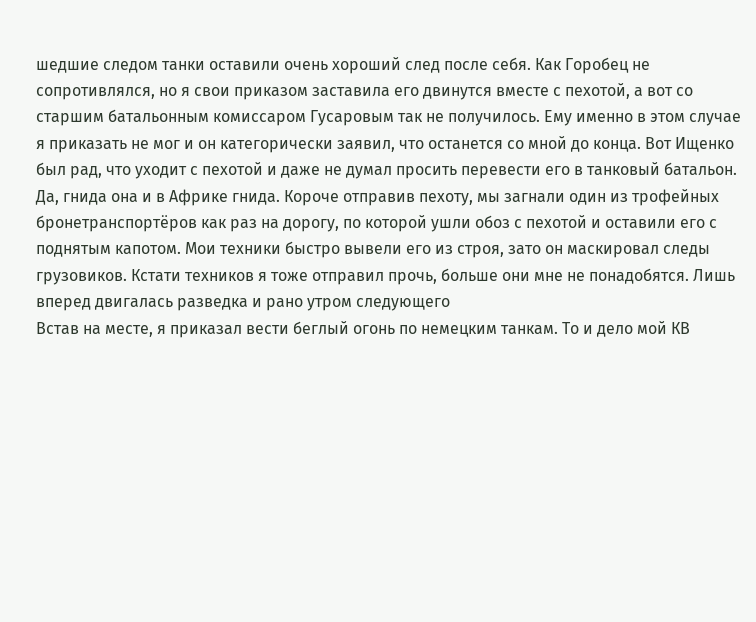шедшие следом танки оставили очень хороший след после себя. Как Горобец не сопротивлялся, но я свои приказом заставила его двинутся вместе с пехотой, а вот со старшим батальонным комиссаром Гусаровым так не получилось. Ему именно в этом случае я приказать не мог и он категорически заявил, что останется со мной до конца. Вот Ищенко был рад, что уходит с пехотой и даже не думал просить перевести его в танковый батальон. Да, гнида она и в Африке гнида. Короче отправив пехоту, мы загнали один из трофейных бронетранспортёров как раз на дорогу, по которой ушли обоз с пехотой и оставили его с поднятым капотом. Мои техники быстро вывели его из строя, зато он маскировал следы грузовиков. Кстати техников я тоже отправил прочь, больше они мне не понадобятся. Лишь вперед двигалась разведка и рано утром следующего
Встав на месте, я приказал вести беглый огонь по немецким танкам. То и дело мой КВ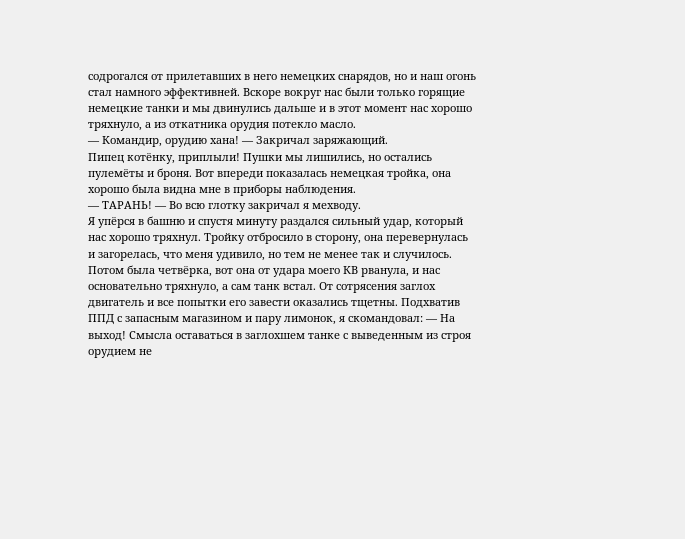содрогался от прилетавших в него немецких снарядов, но и наш огонь стал намного эффективней. Вскоре вокруг нас были только горящие немецкие танки и мы двинулись дальше и в этот момент нас хорошо тряхнуло, а из откатника орудия потекло масло.
— Командир, орудию хана! — Закричал заряжающий.
Пипец котёнку, приплыли! Пушки мы лишились, но остались пулемёты и броня. Вот впереди показалась немецкая тройка, она хорошо была видна мне в приборы наблюдения.
— ТАРАНЬ! — Во всю глотку закричал я мехводу.
Я упёрся в башню и спустя минуту раздался сильный удар, который нас хорошо тряхнул. Тройку отбросило в сторону, она перевернулась и загорелась, что меня удивило, но тем не менее так и случилось. Потом была четвёрка, вот она от удара моего КВ рванула, и нас основательно тряхнуло, а сам танк встал. От сотрясения заглох двигатель и все попытки его завести оказались тщетны. Подхватив ППД с запасным магазином и пару лимонок, я скомандовал: — На выход! Смысла оставаться в заглохшем танке с выведенным из строя орудием не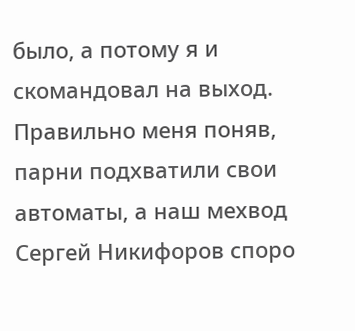было, а потому я и скомандовал на выход. Правильно меня поняв, парни подхватили свои автоматы, а наш мехвод Сергей Никифоров споро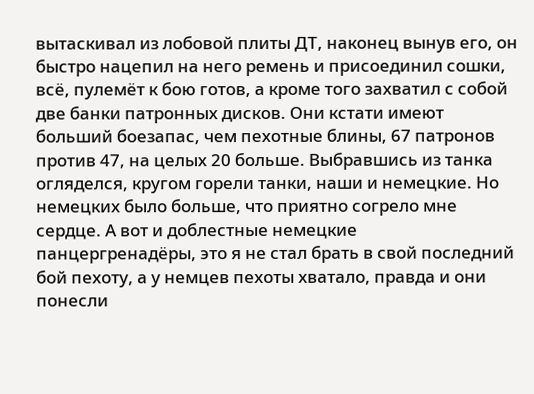вытаскивал из лобовой плиты ДТ, наконец вынув его, он быстро нацепил на него ремень и присоединил сошки, всё, пулемёт к бою готов, а кроме того захватил с собой две банки патронных дисков. Они кстати имеют больший боезапас, чем пехотные блины, 67 патронов против 47, на целых 20 больше. Выбравшись из танка огляделся, кругом горели танки, наши и немецкие. Но немецких было больше, что приятно согрело мне сердце. А вот и доблестные немецкие панцергренадёры, это я не стал брать в свой последний бой пехоту, а у немцев пехоты хватало, правда и они понесли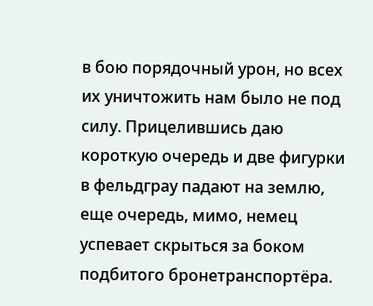в бою порядочный урон, но всех их уничтожить нам было не под силу. Прицелившись даю короткую очередь и две фигурки в фельдграу падают на землю, еще очередь, мимо, немец успевает скрыться за боком подбитого бронетранспортёра.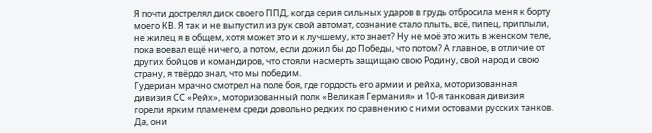Я почти дострелял диск своего ППД, когда серия сильных ударов в грудь отбросила меня к борту моего КВ. Я так и не выпустил из рук свой автомат, сознание стало плыть, всё, пипец, приплыли, не жилец я в общем, хотя может это и к лучшему, кто знает? Ну не моё это жить в женском теле, пока воевал ещё ничего, а потом, если дожил бы до Победы, что потом? А главное, в отличие от других бойцов и командиров, что стояли насмерть защищаю свою Родину, свой народ и свою страну, я твёрдо знал, что мы победим.
Гудериан мрачно смотрел на поле боя, где гордость его армии и рейха, моторизованная дивизия СС «Рейх», моторизованный полк «Великая Германия» и 10-я танковая дивизия горели ярким пламенем среди довольно редких по сравнению с ними остовами русских танков. Да, они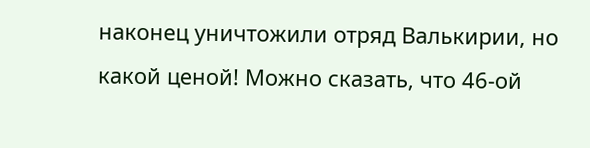наконец уничтожили отряд Валькирии, но какой ценой! Можно сказать, что 46-ой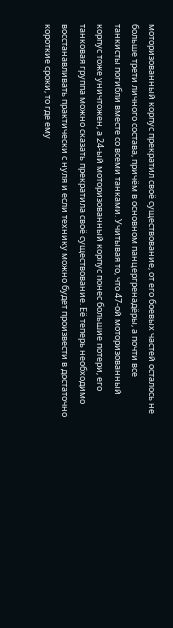моторизованный корпус прекратил своё существование, от его боевых частей осталось не больше трети личного состава, причём в основном панцергренадёры, а почти все танкисты погибли вместе со всеми танками. Учитывая то, что 47-ой моторизованный корпус тоже уничтожен, а 24-ый моторизованный корпус понес большие потери, его танковая группа можно сказать прекратила своё существование. Её теперь необходимо восстанавливать практически с нуля и если технику можно будет произвести в достаточно короткие сроки, то где ему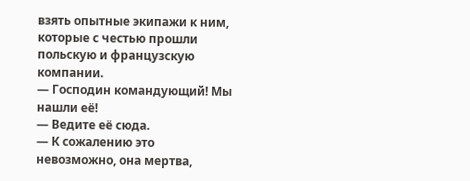взять опытные экипажи к ним, которые с честью прошли польскую и французскую компании.
— Господин командующий! Мы нашли её!
— Ведите её сюда.
— К сожалению это невозможно, она мертва,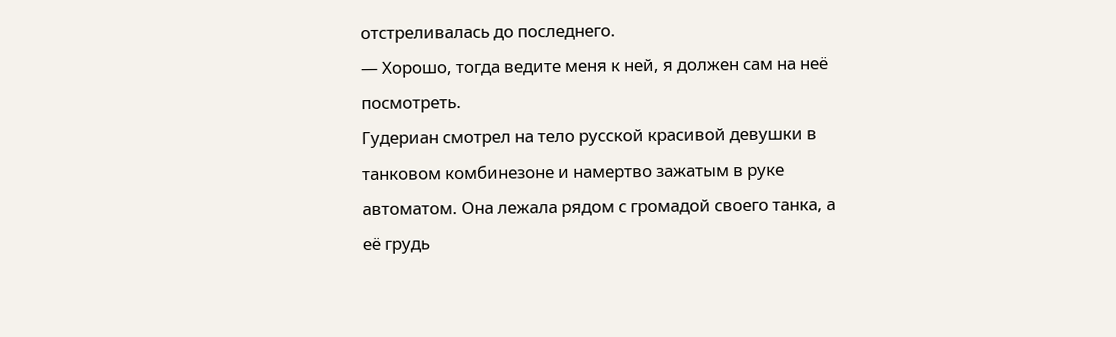отстреливалась до последнего.
— Хорошо, тогда ведите меня к ней, я должен сам на неё посмотреть.
Гудериан смотрел на тело русской красивой девушки в танковом комбинезоне и намертво зажатым в руке автоматом. Она лежала рядом с громадой своего танка, а её грудь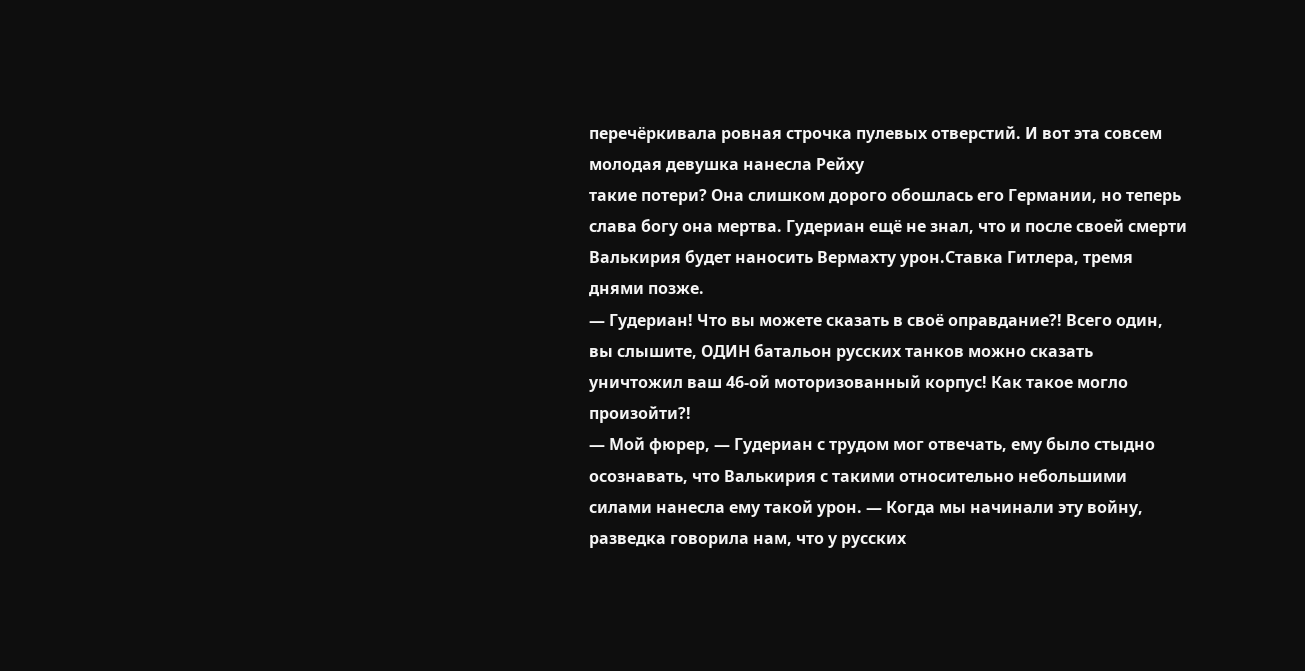перечёркивала ровная строчка пулевых отверстий. И вот эта совсем молодая девушка нанесла Рейху
такие потери? Она слишком дорого обошлась его Германии, но теперь слава богу она мертва. Гудериан ещё не знал, что и после своей смерти Валькирия будет наносить Вермахту урон.Ставка Гитлера, тремя днями позже.
— Гудериан! Что вы можете сказать в своё оправдание?! Всего один, вы слышите, ОДИН батальон русских танков можно сказать уничтожил ваш 46-ой моторизованный корпус! Как такое могло произойти?!
— Мой фюрер, — Гудериан с трудом мог отвечать, ему было стыдно осознавать, что Валькирия с такими относительно небольшими силами нанесла ему такой урон. — Когда мы начинали эту войну, разведка говорила нам, что у русских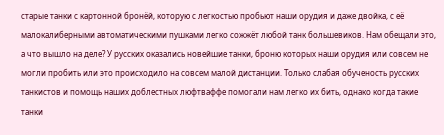старые танки с картонной бронёй, которую с легкостью пробьют наши орудия и даже двойка, с её малокалиберными автоматическими пушками легко сожжёт любой танк большевиков. Нам обещали это, а что вышло на деле? У русских оказались новейшие танки, броню которых наши орудия или совсем не могли пробить или это происходило на совсем малой дистанции. Только слабая обученость русских танкистов и помощь наших доблестных люфтваффе помогали нам легко их бить, однако когда такие танки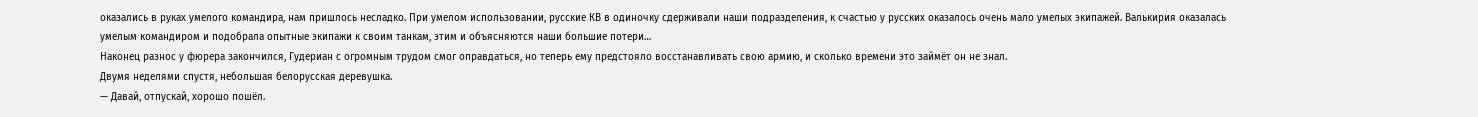оказались в руках умелого командира, нам пришлось несладко. При умелом использовании, русские КВ в одиночку сдерживали наши подразделения, к счастью у русских оказалось очень мало умелых экипажей. Валькирия оказалась умелым командиром и подобрала опытные экипажи к своим танкам, этим и объясняются наши большие потери…
Наконец разнос у фюрера закончился, Гудериан с огромным трудом смог оправдаться, но теперь ему предстояло восстанавливать свою армию, и сколько времени это займёт он не знал.
Двумя неделями спустя, небольшая белорусская деревушка.
— Давай, отпускай, хорошо пошёл.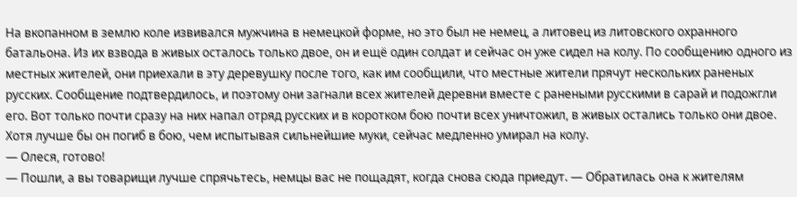На вкопанном в землю коле извивался мужчина в немецкой форме, но это был не немец, а литовец из литовского охранного батальона. Из их взвода в живых осталось только двое, он и ещё один солдат и сейчас он уже сидел на колу. По сообщению одного из местных жителей, они приехали в эту деревушку после того, как им сообщили, что местные жители прячут нескольких раненых русских. Сообщение подтвердилось, и поэтому они загнали всех жителей деревни вместе с ранеными русскими в сарай и подожгли его. Вот только почти сразу на них напал отряд русских и в коротком бою почти всех уничтожил, в живых остались только они двое. Хотя лучше бы он погиб в бою, чем испытывая сильнейшие муки, сейчас медленно умирал на колу.
— Олеся, готово!
— Пошли, а вы товарищи лучше спрячьтесь, немцы вас не пощадят, когда снова сюда приедут. — Обратилась она к жителям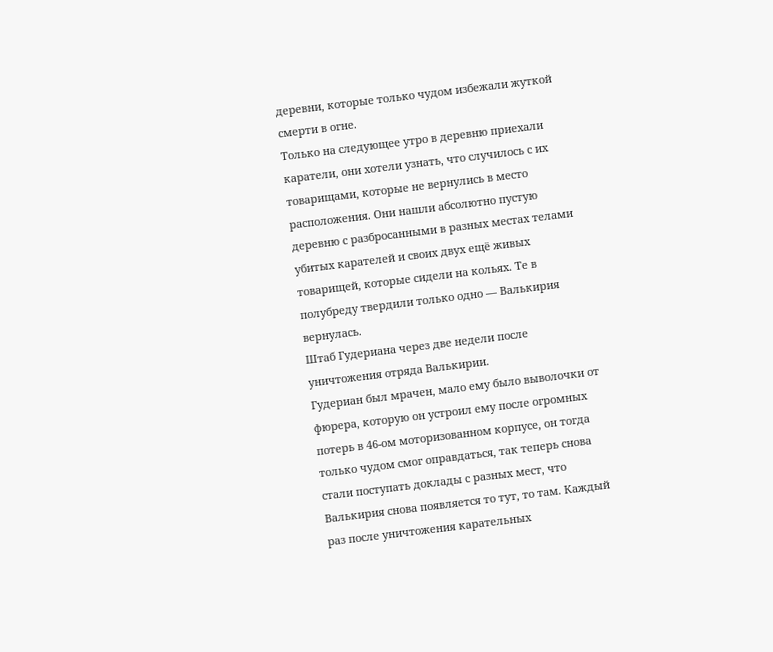деревни, которые только чудом избежали жуткой смерти в огне.
Только на следующее утро в деревню приехали каратели, они хотели узнать, что случилось с их товарищами, которые не вернулись в место расположения. Они нашли абсолютно пустую деревню с разбросанными в разных местах телами убитых карателей и своих двух ещё живых товарищей, которые сидели на кольях. Те в полубреду твердили только одно — Валькирия вернулась.
Штаб Гудериана через две недели после уничтожения отряда Валькирии.
Гудериан был мрачен, мало ему было выволочки от фюрера, которую он устроил ему после огромных потерь в 46-ом моторизованном корпусе, он тогда только чудом смог оправдаться, так теперь снова стали поступать доклады с разных мест, что Валькирия снова появляется то тут, то там. Каждый раз после уничтожения карательных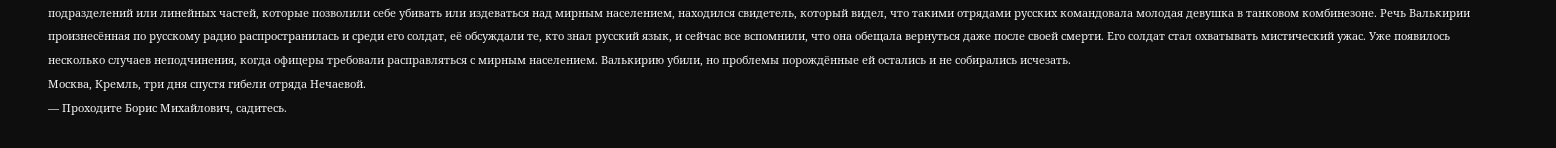подразделений или линейных частей, которые позволили себе убивать или издеваться над мирным населением, находился свидетель, который видел, что такими отрядами русских командовала молодая девушка в танковом комбинезоне. Речь Валькирии произнесённая по русскому радио распространилась и среди его солдат, её обсуждали те, кто знал русский язык, и сейчас все вспомнили, что она обещала вернуться даже после своей смерти. Его солдат стал охватывать мистический ужас. Уже появилось несколько случаев неподчинения, когда офицеры требовали расправляться с мирным населением. Валькирию убили, но проблемы порождённые ей остались и не собирались исчезать.
Москва, Кремль, три дня спустя гибели отряда Нечаевой.
— Проходите Борис Михайлович, садитесь.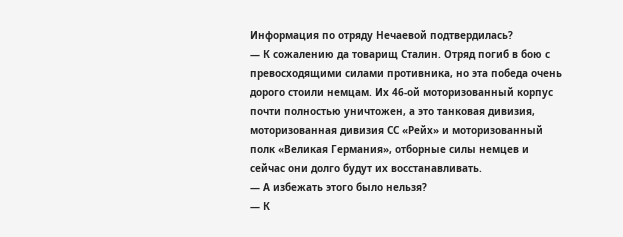Информация по отряду Нечаевой подтвердилась?
— К сожалению да товарищ Сталин. Отряд погиб в бою с превосходящими силами противника, но эта победа очень дорого стоили немцам. Их 46-ой моторизованный корпус почти полностью уничтожен, а это танковая дивизия, моторизованная дивизия СС «Рейх» и моторизованный полк «Великая Германия», отборные силы немцев и сейчас они долго будут их восстанавливать.
— А избежать этого было нельзя?
— К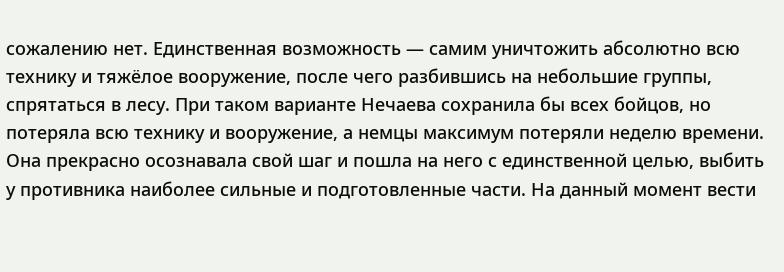сожалению нет. Единственная возможность — самим уничтожить абсолютно всю технику и тяжёлое вооружение, после чего разбившись на небольшие группы, спрятаться в лесу. При таком варианте Нечаева сохранила бы всех бойцов, но потеряла всю технику и вооружение, а немцы максимум потеряли неделю времени. Она прекрасно осознавала свой шаг и пошла на него с единственной целью, выбить у противника наиболее сильные и подготовленные части. На данный момент вести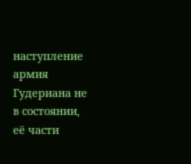наступление армия Гудериана не в состоянии, её части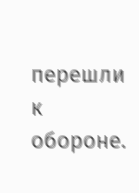перешли к обороне.